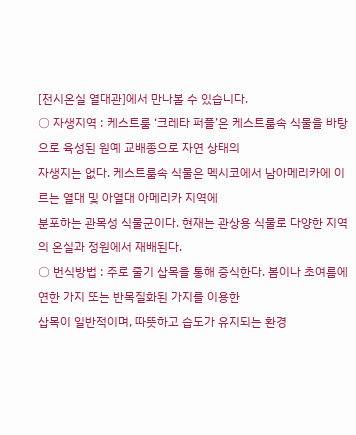[전시온실 열대관]에서 만나볼 수 있습니다.
○ 자생지역 : 케스트룸 ‘크레타 퍼플’은 케스트룸속 식물을 바탕으로 육성된 원예 교배종으로 자연 상태의
자생지는 없다. 케스트룸속 식물은 멕시코에서 남아메리카에 이르는 열대 및 아열대 아메리카 지역에
분포하는 관목성 식물군이다. 현재는 관상용 식물로 다양한 지역의 온실과 정원에서 재배된다.
○ 번식방법 : 주로 줄기 삽목을 통해 증식한다. 봄이나 초여름에 연한 가지 또는 반목질화된 가지를 이용한
삽목이 일반적이며, 따뜻하고 습도가 유지되는 환경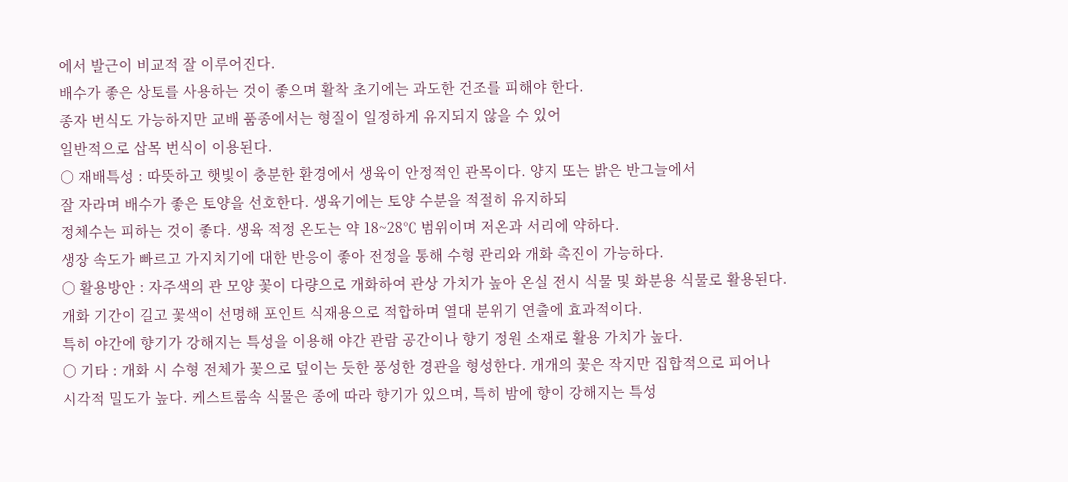에서 발근이 비교적 잘 이루어진다.
배수가 좋은 상토를 사용하는 것이 좋으며 활착 초기에는 과도한 건조를 피해야 한다.
종자 번식도 가능하지만 교배 품종에서는 형질이 일정하게 유지되지 않을 수 있어
일반적으로 삽목 번식이 이용된다.
○ 재배특성 : 따뜻하고 햇빛이 충분한 환경에서 생육이 안정적인 관목이다. 양지 또는 밝은 반그늘에서
잘 자라며 배수가 좋은 토양을 선호한다. 생육기에는 토양 수분을 적절히 유지하되
정체수는 피하는 것이 좋다. 생육 적정 온도는 약 18~28℃ 범위이며 저온과 서리에 약하다.
생장 속도가 빠르고 가지치기에 대한 반응이 좋아 전정을 통해 수형 관리와 개화 촉진이 가능하다.
○ 활용방안 : 자주색의 관 모양 꽃이 다량으로 개화하여 관상 가치가 높아 온실 전시 식물 및 화분용 식물로 활용된다.
개화 기간이 길고 꽃색이 선명해 포인트 식재용으로 적합하며 열대 분위기 연출에 효과적이다.
특히 야간에 향기가 강해지는 특성을 이용해 야간 관람 공간이나 향기 정원 소재로 활용 가치가 높다.
○ 기타 : 개화 시 수형 전체가 꽃으로 덮이는 듯한 풍성한 경관을 형성한다. 개개의 꽃은 작지만 집합적으로 피어나
시각적 밀도가 높다. 케스트룸속 식물은 종에 따라 향기가 있으며, 특히 밤에 향이 강해지는 특성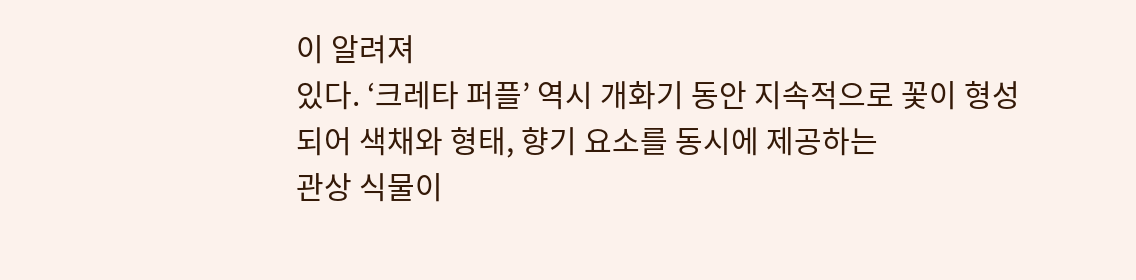이 알려져
있다. ‘크레타 퍼플’ 역시 개화기 동안 지속적으로 꽃이 형성되어 색채와 형태, 향기 요소를 동시에 제공하는
관상 식물이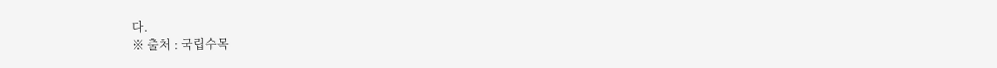다.
※ 출처 : 국립수목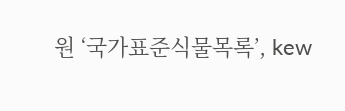원 ‘국가표준식물목록’, kew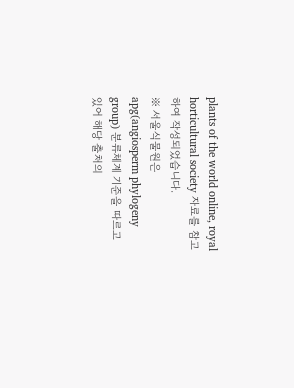plants of the world online, royal horticultural society 자료를 참고하여 작성되었습니다.
※ 서울식물원은 apg(angiosperm phylogeny group) 분류체계 기준을 따르고 있어 해당 출처의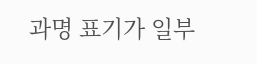과명 표기가 일부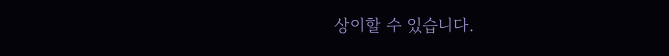상이할 수 있습니다.